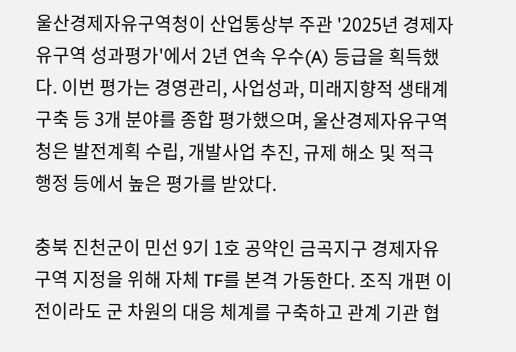울산경제자유구역청이 산업통상부 주관 '2025년 경제자유구역 성과평가'에서 2년 연속 우수(A) 등급을 획득했다. 이번 평가는 경영관리, 사업성과, 미래지향적 생태계 구축 등 3개 분야를 종합 평가했으며, 울산경제자유구역청은 발전계획 수립, 개발사업 추진, 규제 해소 및 적극 행정 등에서 높은 평가를 받았다.

충북 진천군이 민선 9기 1호 공약인 금곡지구 경제자유구역 지정을 위해 자체 TF를 본격 가동한다. 조직 개편 이전이라도 군 차원의 대응 체계를 구축하고 관계 기관 협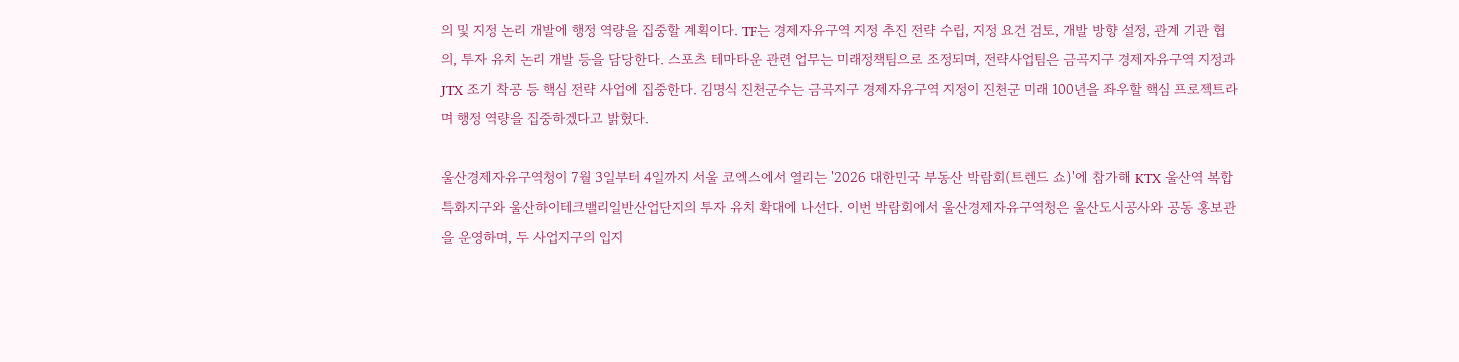의 및 지정 논리 개발에 행정 역량을 집중할 계획이다. TF는 경제자유구역 지정 추진 전략 수립, 지정 요건 검토, 개발 방향 설정, 관계 기관 협의, 투자 유치 논리 개발 등을 담당한다. 스포츠 테마타운 관련 업무는 미래정책팀으로 조정되며, 전략사업팀은 금곡지구 경제자유구역 지정과 JTX 조기 착공 등 핵심 전략 사업에 집중한다. 김명식 진천군수는 금곡지구 경제자유구역 지정이 진천군 미래 100년을 좌우할 핵심 프로젝트라며 행정 역량을 집중하겠다고 밝혔다.

울산경제자유구역청이 7월 3일부터 4일까지 서울 코엑스에서 열리는 '2026 대한민국 부동산 박람회(트렌드 쇼)'에 참가해 KTX 울산역 복합특화지구와 울산하이테크밸리일반산업단지의 투자 유치 확대에 나선다. 이번 박람회에서 울산경제자유구역청은 울산도시공사와 공동 홍보관을 운영하며, 두 사업지구의 입지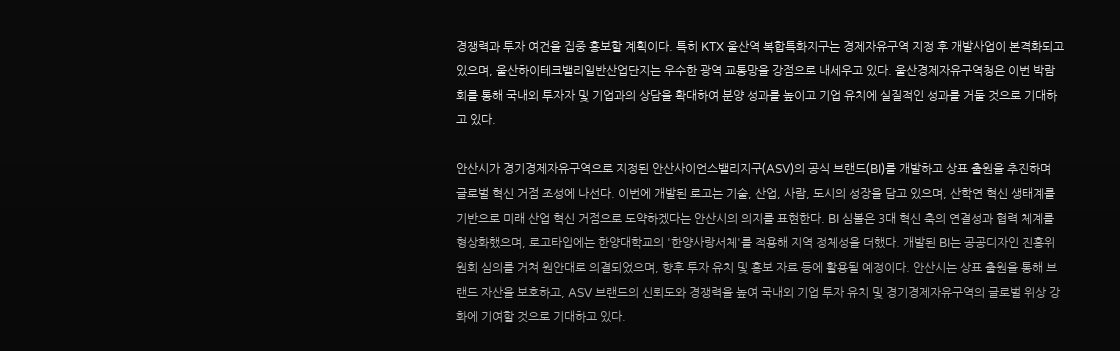경쟁력과 투자 여건을 집중 홍보할 계획이다. 특히 KTX 울산역 복합특화지구는 경제자유구역 지정 후 개발사업이 본격화되고 있으며, 울산하이테크밸리일반산업단지는 우수한 광역 교통망을 강점으로 내세우고 있다. 울산경제자유구역청은 이번 박람회를 통해 국내외 투자자 및 기업과의 상담을 확대하여 분양 성과를 높이고 기업 유치에 실질적인 성과를 거둘 것으로 기대하고 있다.

안산시가 경기경제자유구역으로 지정된 안산사이언스밸리지구(ASV)의 공식 브랜드(BI)를 개발하고 상표 출원을 추진하며 글로벌 혁신 거점 조성에 나선다. 이번에 개발된 로고는 기술, 산업, 사람, 도시의 성장을 담고 있으며, 산학연 혁신 생태계를 기반으로 미래 산업 혁신 거점으로 도약하겠다는 안산시의 의지를 표현한다. BI 심볼은 3대 혁신 축의 연결성과 협력 체계를 형상화했으며, 로고타입에는 한양대학교의 '한양사랑서체'를 적용해 지역 정체성을 더했다. 개발된 BI는 공공디자인 진흥위원회 심의를 거쳐 원안대로 의결되었으며, 향후 투자 유치 및 홍보 자료 등에 활용될 예정이다. 안산시는 상표 출원을 통해 브랜드 자산을 보호하고, ASV 브랜드의 신뢰도와 경쟁력을 높여 국내외 기업 투자 유치 및 경기경제자유구역의 글로벌 위상 강화에 기여할 것으로 기대하고 있다.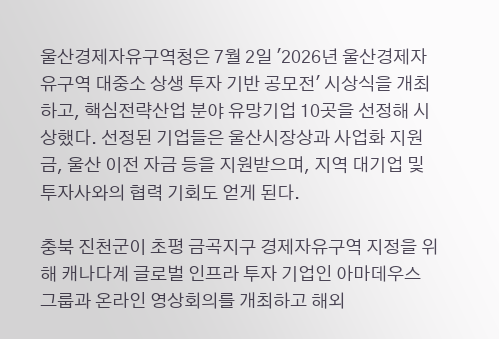울산경제자유구역청은 7월 2일 '2026년 울산경제자유구역 대중소 상생 투자 기반 공모전' 시상식을 개최하고, 핵심전략산업 분야 유망기업 10곳을 선정해 시상했다. 선정된 기업들은 울산시장상과 사업화 지원금, 울산 이전 자금 등을 지원받으며, 지역 대기업 및 투자사와의 협력 기회도 얻게 된다.

충북 진천군이 초평 금곡지구 경제자유구역 지정을 위해 캐나다계 글로벌 인프라 투자 기업인 아마데우스 그룹과 온라인 영상회의를 개최하고 해외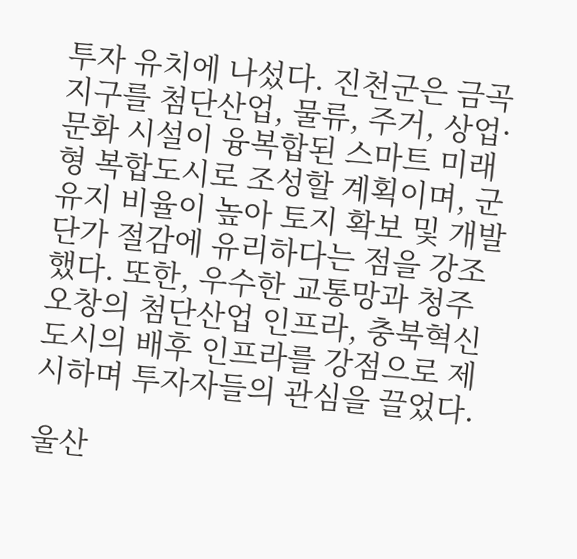투자 유치에 나섰다. 진천군은 금곡지구를 첨단산업, 물류, 주거, 상업·문화 시설이 융복합된 스마트 미래형 복합도시로 조성할 계획이며, 군유지 비율이 높아 토지 확보 및 개발 단가 절감에 유리하다는 점을 강조했다. 또한, 우수한 교통망과 청주 오창의 첨단산업 인프라, 충북혁신도시의 배후 인프라를 강점으로 제시하며 투자자들의 관심을 끌었다.

울산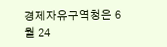경제자유구역청은 6월 24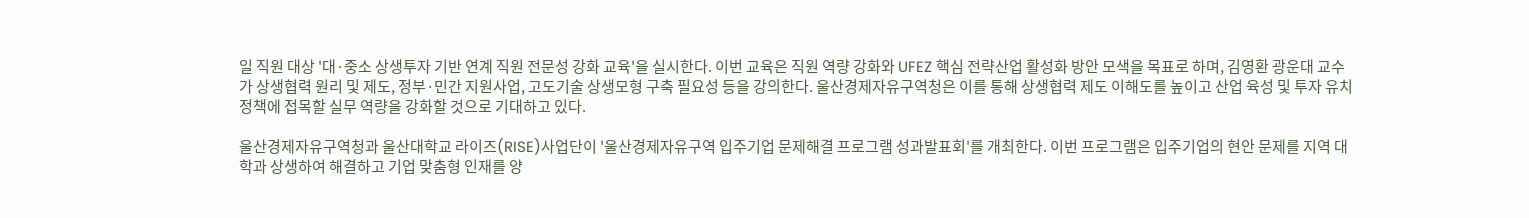일 직원 대상 '대·중소 상생투자 기반 연계 직원 전문성 강화 교육'을 실시한다. 이번 교육은 직원 역량 강화와 UFEZ 핵심 전략산업 활성화 방안 모색을 목표로 하며, 김영환 광운대 교수가 상생협력 원리 및 제도, 정부·민간 지원사업, 고도기술 상생모형 구축 필요성 등을 강의한다. 울산경제자유구역청은 이를 통해 상생협력 제도 이해도를 높이고 산업 육성 및 투자 유치 정책에 접목할 실무 역량을 강화할 것으로 기대하고 있다.

울산경제자유구역청과 울산대학교 라이즈(RISE)사업단이 '울산경제자유구역 입주기업 문제해결 프로그램 성과발표회'를 개최한다. 이번 프로그램은 입주기업의 현안 문제를 지역 대학과 상생하여 해결하고 기업 맞춤형 인재를 양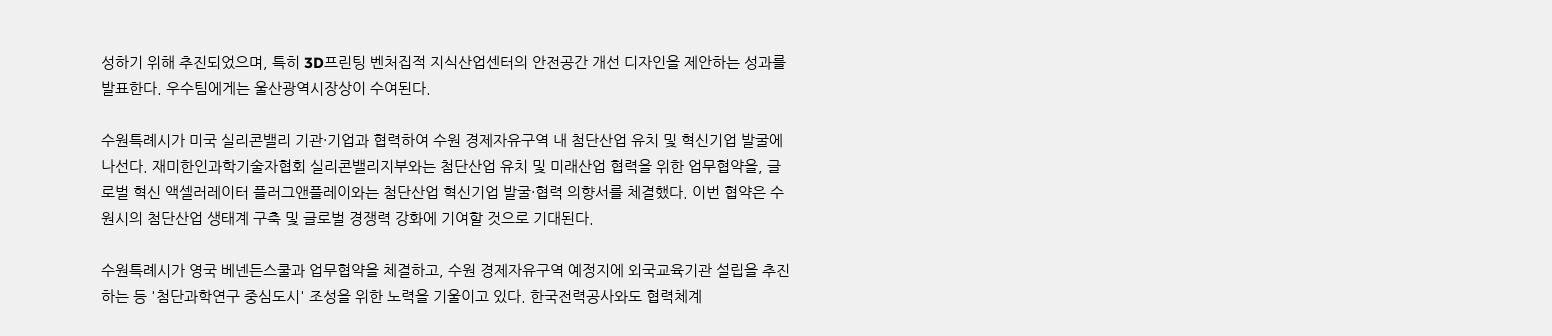성하기 위해 추진되었으며, 특히 3D프린팅 벤처집적 지식산업센터의 안전공간 개선 디자인을 제안하는 성과를 발표한다. 우수팀에게는 울산광역시장상이 수여된다.

수원특례시가 미국 실리콘밸리 기관·기업과 협력하여 수원 경제자유구역 내 첨단산업 유치 및 혁신기업 발굴에 나선다. 재미한인과학기술자협회 실리콘밸리지부와는 첨단산업 유치 및 미래산업 협력을 위한 업무협약을, 글로벌 혁신 액셀러레이터 플러그앤플레이와는 첨단산업 혁신기업 발굴·협력 의향서를 체결했다. 이번 협약은 수원시의 첨단산업 생태계 구축 및 글로벌 경쟁력 강화에 기여할 것으로 기대된다.

수원특례시가 영국 베넨든스쿨과 업무협약을 체결하고, 수원 경제자유구역 예정지에 외국교육기관 설립을 추진하는 등 '첨단과학연구 중심도시' 조성을 위한 노력을 기울이고 있다. 한국전력공사와도 협력체계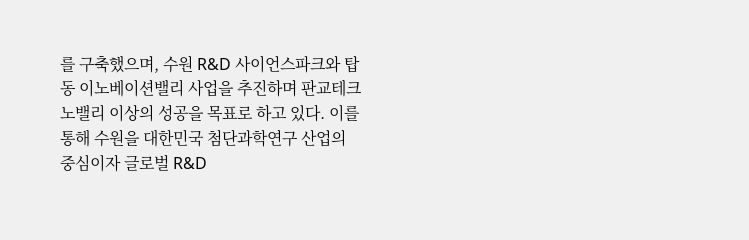를 구축했으며, 수원 R&D 사이언스파크와 탑동 이노베이션밸리 사업을 추진하며 판교테크노밸리 이상의 성공을 목표로 하고 있다. 이를 통해 수원을 대한민국 첨단과학연구 산업의 중심이자 글로벌 R&D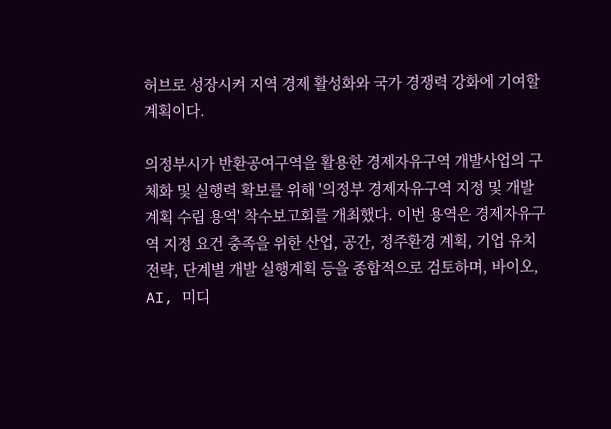허브로 성장시켜 지역 경제 활성화와 국가 경쟁력 강화에 기여할 계획이다.

의정부시가 반환공여구역을 활용한 경제자유구역 개발사업의 구체화 및 실행력 확보를 위해 '의정부 경제자유구역 지정 및 개발계획 수립 용역' 착수보고회를 개최했다. 이번 용역은 경제자유구역 지정 요건 충족을 위한 산업, 공간, 정주환경 계획, 기업 유치 전략, 단계별 개발 실행계획 등을 종합적으로 검토하며, 바이오, AI, 미디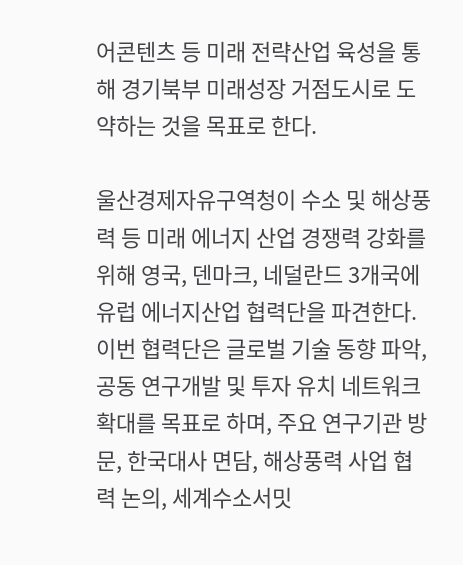어콘텐츠 등 미래 전략산업 육성을 통해 경기북부 미래성장 거점도시로 도약하는 것을 목표로 한다.

울산경제자유구역청이 수소 및 해상풍력 등 미래 에너지 산업 경쟁력 강화를 위해 영국, 덴마크, 네덜란드 3개국에 유럽 에너지산업 협력단을 파견한다. 이번 협력단은 글로벌 기술 동향 파악, 공동 연구개발 및 투자 유치 네트워크 확대를 목표로 하며, 주요 연구기관 방문, 한국대사 면담, 해상풍력 사업 협력 논의, 세계수소서밋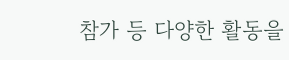참가 등 다양한 활동을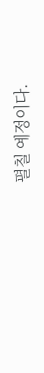펼칠 예정이다.